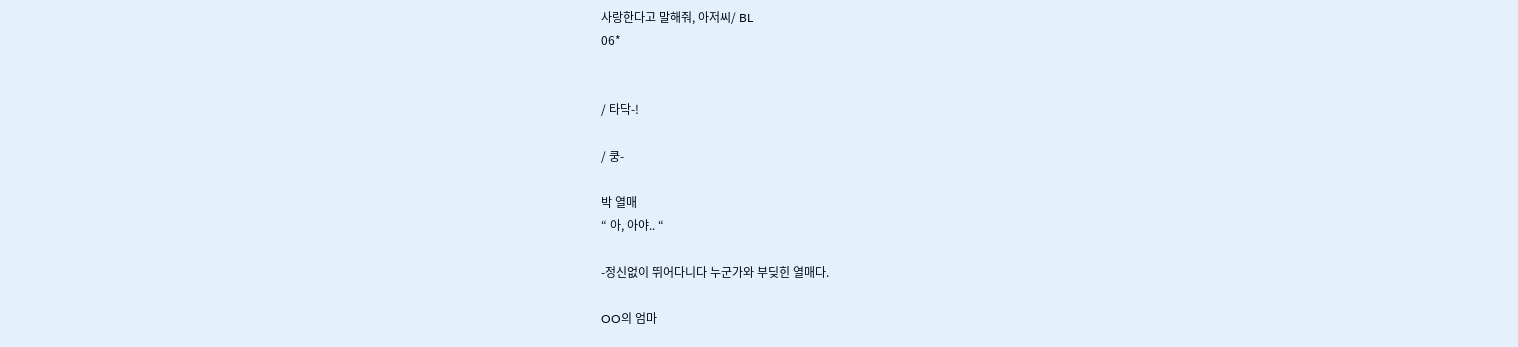사랑한다고 말해줘, 아저씨/ BL
06*


/ 타닥-!

/ 쿵-

박 열매
“ 아, 아야.. “

-정신없이 뛰어다니다 누군가와 부딪힌 열매다.

OO의 엄마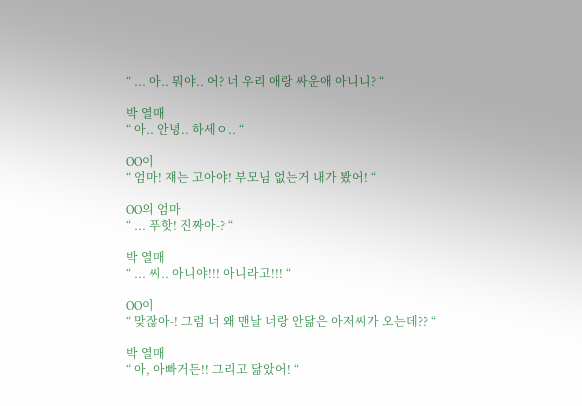“ ... 아.. 뭐야.. 어? 너 우리 애랑 싸운애 아니니? “

박 열매
“ 아.. 안녕.. 하세ㅇ.. “

OO이
“ 엄마! 쟤는 고아야! 부모님 없는거 내가 봤어! “

OO의 엄마
“ ... 푸핫! 진짜아-? “

박 열매
“ ... 씨.. 아니야!!! 아니라고!!! “

OO이
“ 맞잖아-! 그럼 너 왜 맨날 너랑 안닮은 아저씨가 오는데?? “

박 열매
“ 아, 아빠거든!! 그리고 닮았어! “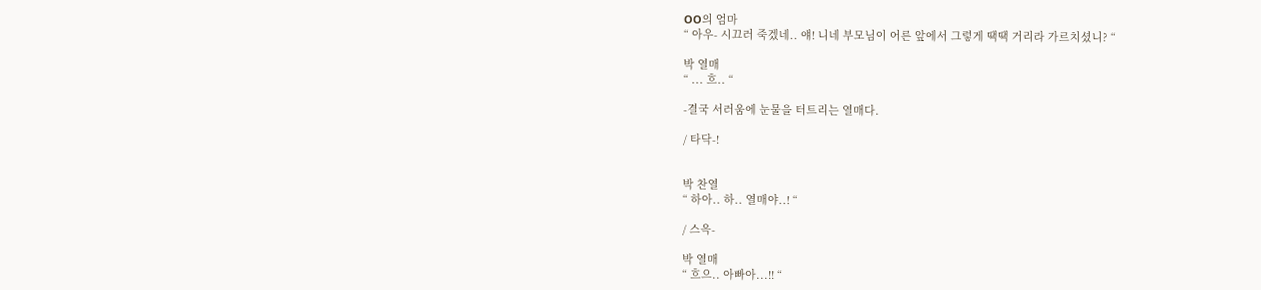OO의 엄마
“ 아우- 시끄러 죽겠네.. 얘! 니네 부모님이 어른 앞에서 그렇게 땍땍 거리라 가르치셨니? “

박 열매
“ ... 흐.. “

-결국 서러움에 눈물을 터트리는 열매다.

/ 타닥-!


박 찬열
“ 하아.. 하.. 열매야..! “

/ 스윽-

박 열매
“ 흐으.. 아빠아...!! “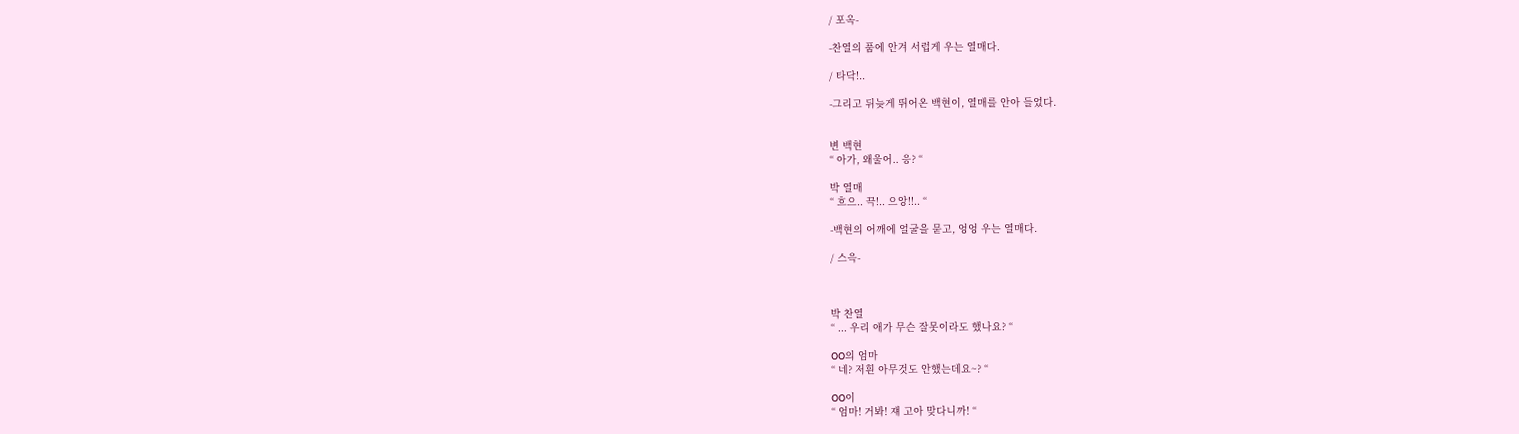/ 포옥-

-찬열의 품에 안겨 서럽게 우는 열매다.

/ 타닥!..

-그리고 뒤늦게 뛰어온 백현이, 열매를 안아 들었다.


변 백현
“ 아가, 왜울어.. 응? “

박 열매
“ 흐으.. 끅!.. 으앙!!.. “

-백현의 어깨에 얼굴을 묻고, 엉엉 우는 열매다.

/ 스윽-



박 찬열
“ ... 우리 애가 무슨 잘못이라도 했나요? “

OO의 엄마
“ 네? 저흰 아무것도 안했는데요~? “

OO이
“ 엄마! 거봐! 쟤 고아 맞다니까! “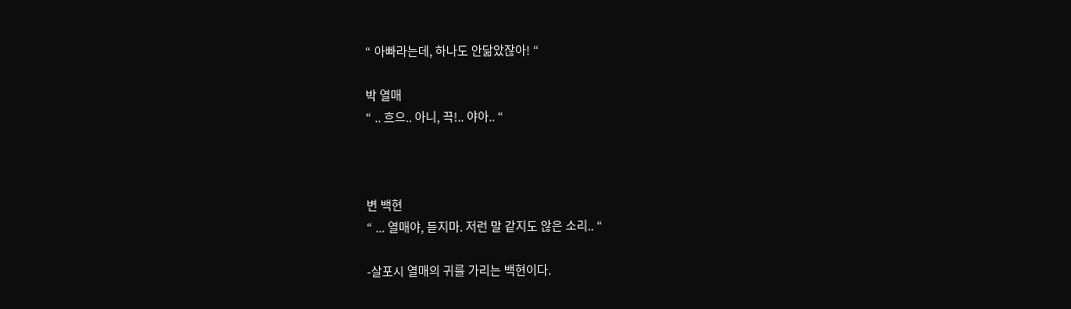“ 아빠라는데, 하나도 안닮았잖아! “

박 열매
“ .. 흐으.. 아니, 끅!.. 야아.. “



변 백현
“ ... 열매야, 듣지마. 저런 말 같지도 않은 소리.. “

-살포시 열매의 귀를 가리는 백현이다.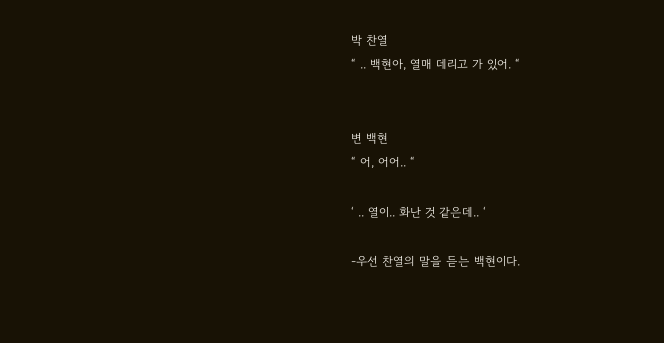박 찬열
“ .. 백현아, 열매 데리고 가 있어. “


변 백현
“ 어, 어어.. “

‘ .. 열이.. 화난 것 같은데.. ‘

-우선 찬열의 말을 듣는 백현이다.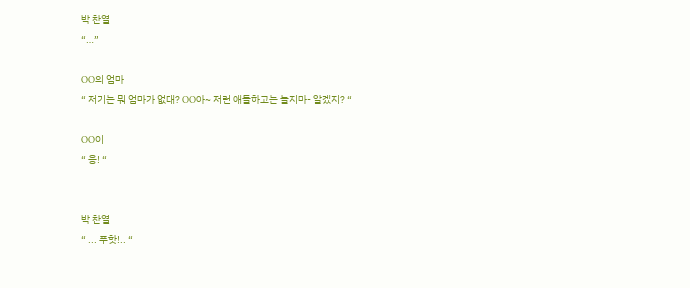박 찬열
“…”

OO의 엄마
“ 저기는 뭐 엄마가 없대? OO아~ 저런 애들하고는 놀지마- 알겠지? “

OO이
“ 응! “


박 찬열
“ ... 푸핫!.. “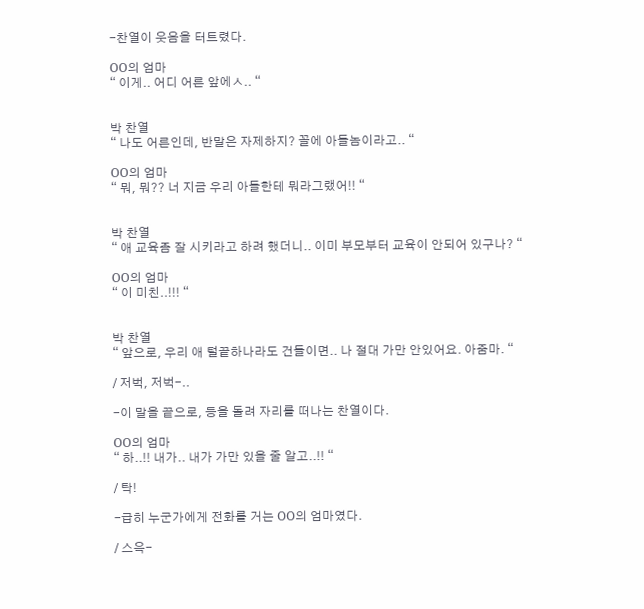-찬열이 웃음을 터트렸다.

OO의 엄마
“ 이게.. 어디 어른 앞에ㅅ.. “


박 찬열
“ 나도 어른인데, 반말은 자제하지? 꼴에 아들놈이라고.. “

OO의 엄마
“ 뭐, 뭐?? 너 지금 우리 아들한테 뭐라그랬어!! “


박 찬열
“ 애 교육좀 잘 시키라고 하려 했더니.. 이미 부모부터 교육이 안되어 있구나? “

OO의 엄마
“ 이 미친..!!! “


박 찬열
“ 앞으로, 우리 애 털끝하나라도 건들이면.. 나 절대 가만 안있어요. 아줌마. “

/ 저벅, 저벅-..

-이 말을 끝으로, 등을 돌려 자리를 떠나는 찬열이다.

OO의 엄마
“ 하..!! 내가.. 내가 가만 있을 줄 알고..!! “

/ 탁!

-급히 누군가에게 전화를 거는 OO의 엄마였다.

/ 스윽-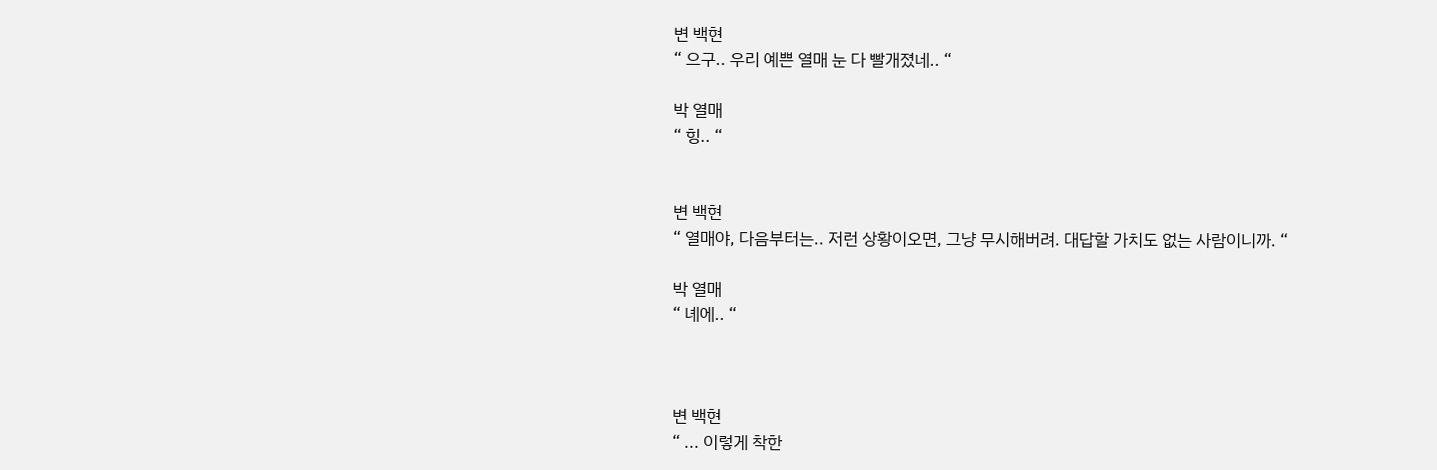변 백현
“ 으구.. 우리 예쁜 열매 눈 다 빨개졌네.. “

박 열매
“ 힝.. “


변 백현
“ 열매야, 다음부터는.. 저런 상황이오면, 그냥 무시해버려. 대답할 가치도 없는 사람이니까. “

박 열매
“ 녜에.. “



변 백현
“ ... 이렇게 착한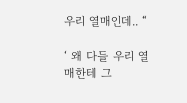우리 열매인데.. “

‘ 왜 다들 우리 열매한테 그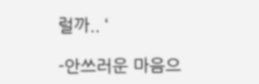럴까.. ‘

-안쓰러운 마음으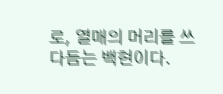로, 열매의 머리를 쓰다듬는 백현이다.